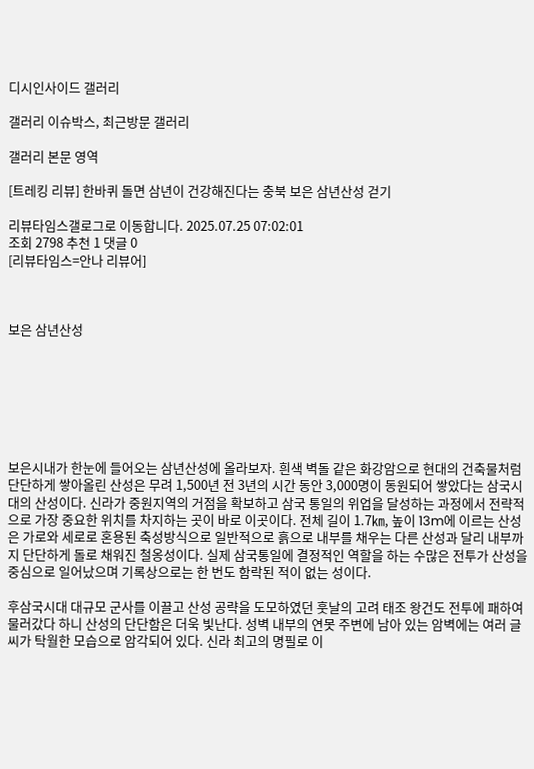디시인사이드 갤러리

갤러리 이슈박스, 최근방문 갤러리

갤러리 본문 영역

[트레킹 리뷰] 한바퀴 돌면 삼년이 건강해진다는 충북 보은 삼년산성 걷기

리뷰타임스갤로그로 이동합니다. 2025.07.25 07:02:01
조회 2798 추천 1 댓글 0
[리뷰타임스=안나 리뷰어]



보은 삼년산성







보은시내가 한눈에 들어오는 삼년산성에 올라보자. 흰색 벽돌 같은 화강암으로 현대의 건축물처럼 단단하게 쌓아올린 산성은 무려 1,500년 전 3년의 시간 동안 3,000명이 동원되어 쌓았다는 삼국시대의 산성이다. 신라가 중원지역의 거점을 확보하고 삼국 통일의 위업을 달성하는 과정에서 전략적으로 가장 중요한 위치를 차지하는 곳이 바로 이곳이다. 전체 길이 1.7㎞, 높이 13m에 이르는 산성은 가로와 세로로 혼용된 축성방식으로 일반적으로 흙으로 내부를 채우는 다른 산성과 달리 내부까지 단단하게 돌로 채워진 철옹성이다. 실제 삼국통일에 결정적인 역할을 하는 수많은 전투가 산성을 중심으로 일어났으며 기록상으로는 한 번도 함락된 적이 없는 성이다.

후삼국시대 대규모 군사를 이끌고 산성 공략을 도모하였던 훗날의 고려 태조 왕건도 전투에 패하여 물러갔다 하니 산성의 단단함은 더욱 빛난다. 성벽 내부의 연못 주변에 남아 있는 암벽에는 여러 글씨가 탁월한 모습으로 암각되어 있다. 신라 최고의 명필로 이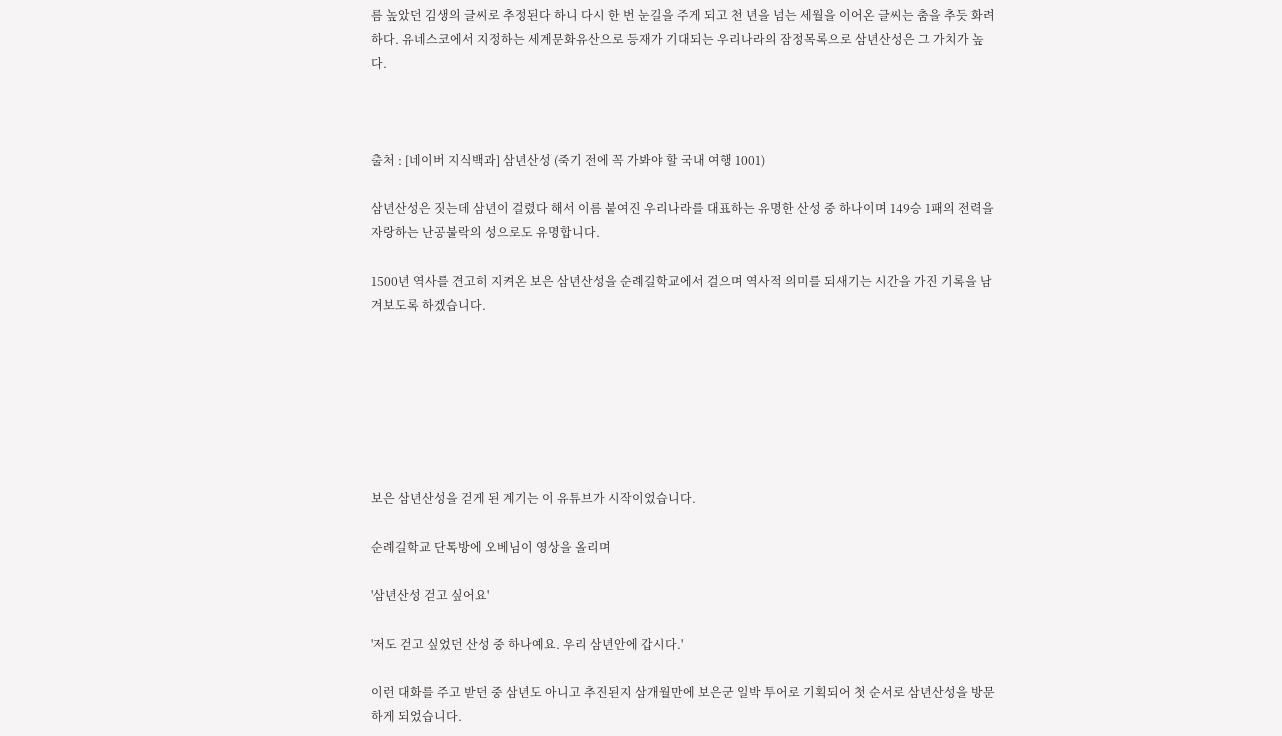름 높았던 김생의 글씨로 추정된다 하니 다시 한 번 눈길을 주게 되고 천 년을 넘는 세월을 이어온 글씨는 춤을 추듯 화려하다. 유네스코에서 지정하는 세계문화유산으로 등재가 기대되는 우리나라의 잠정목록으로 삼년산성은 그 가치가 높다.



출처 : [네이버 지식백과] 삼년산성 (죽기 전에 꼭 가봐야 할 국내 여행 1001)

삼년산성은 짓는데 삼년이 걸렸다 해서 이름 붙여진 우리나라를 대표하는 유명한 산성 중 하나이며 149승 1패의 전력을 자랑하는 난공불락의 성으로도 유명합니다.

1500년 역사를 견고히 지켜온 보은 삼년산성을 순례길학교에서 걸으며 역사적 의미를 되새기는 시간을 가진 기록을 남겨보도록 하겠습니다.







보은 삼년산성을 걷게 된 계기는 이 유튜브가 시작이었습니다.

순례길학교 단톡방에 오베님이 영상을 올리며

'삼년산성 걷고 싶어요'

'저도 걷고 싶었던 산성 중 하나예요. 우리 삼년안에 갑시다.'

이런 대화를 주고 받던 중 삼년도 아니고 추진된지 삼개월만에 보은군 일박 투어로 기획되어 첫 순서로 삼년산성을 방문하게 되었습니다.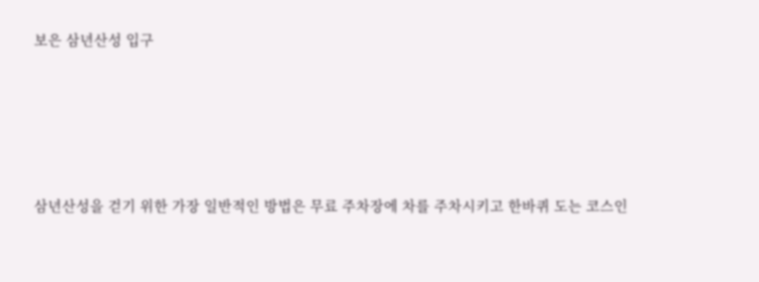보은 삼년산성 입구





삼년산성을 걷기 위한 가장 일반적인 방법은 무료 주차장에 차를 주차시키고 한바퀴 도는 코스인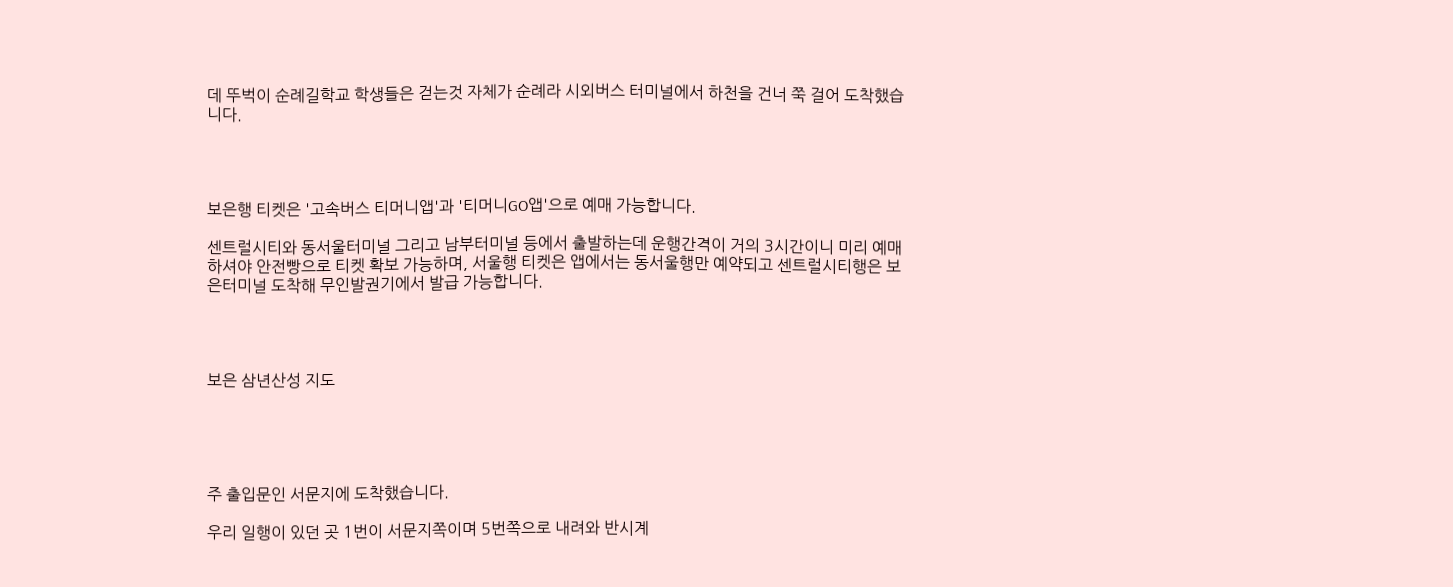데 뚜벅이 순례길학교 학생들은 걷는것 자체가 순례라 시외버스 터미널에서 하천을 건너 쭉 걸어 도착했습니다.




보은행 티켓은 '고속버스 티머니앱'과 '티머니GO앱'으로 예매 가능합니다.

센트럴시티와 동서울터미널 그리고 남부터미널 등에서 출발하는데 운행간격이 거의 3시간이니 미리 예매하셔야 안전빵으로 티켓 확보 가능하며, 서울행 티켓은 앱에서는 동서울행만 예약되고 센트럴시티행은 보은터미널 도착해 무인발권기에서 발급 가능합니다.




보은 삼년산성 지도





주 출입문인 서문지에 도착했습니다.

우리 일행이 있던 곳 1번이 서문지쪽이며 5번쪽으로 내려와 반시계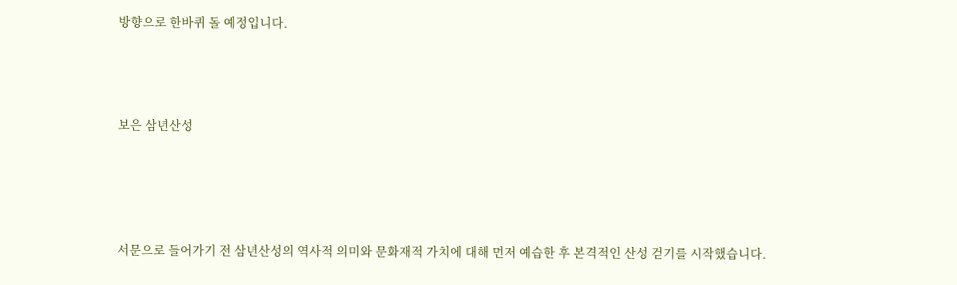방향으로 한바퀴 돌 예정입니다.




보은 삼년산성





서문으로 들어가기 전 삼년산성의 역사적 의미와 문화재적 가치에 대해 먼저 예습한 후 본격적인 산성 걷기를 시작했습니다.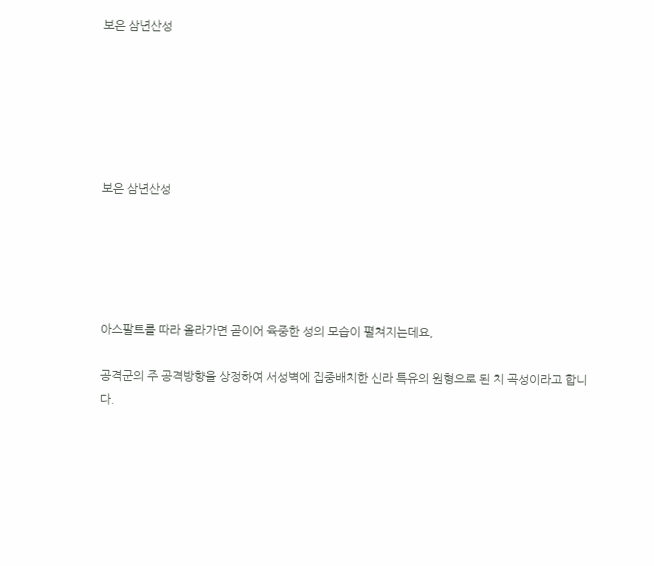보은 삼년산성






보은 삼년산성





아스팔트를 따라 올라가면 곧이어 육중한 성의 모습이 펼쳐지는데요,

공격군의 주 공격방향을 상정하여 서성벽에 집중배치한 신라 특유의 원형으로 된 치 곡성이라고 합니다.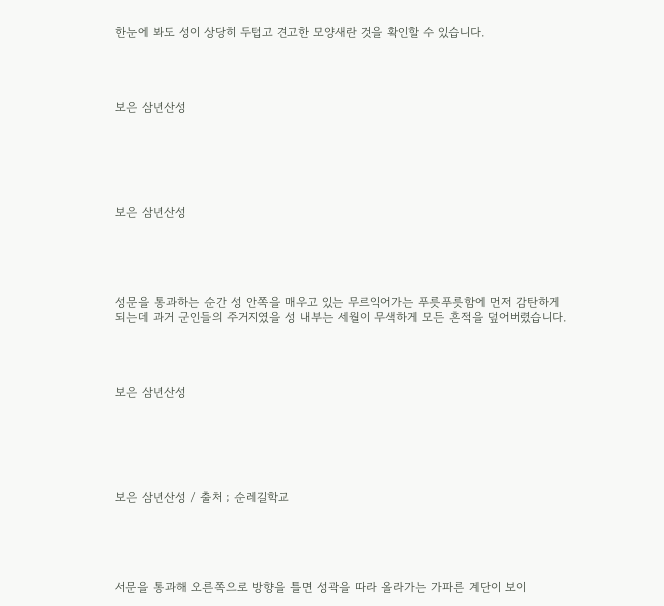한눈에 봐도 성이 상당히 두텁고 견고한 모양새란 것을 확인할 수 있습니다.




보은 삼년산성






보은 삼년산성





성문을 통과하는 순간 성 안쪽을 매우고 있는 무르익어가는 푸릇푸릇함에 먼저 감탄하게 되는데 과거 군인들의 주거지였을 성 내부는 세월이 무색하게 모든 흔적을 덮어버렸습니다.




보은 삼년산성






보은 삼년산성 / 출처 ; 순레길학교





서문을 통과해 오른쪽으로 방향을 틀면 성곽을 따라 올라가는 가파른 계단이 보이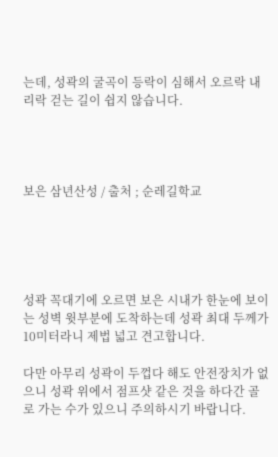는데, 성곽의 굴곡이 등락이 심해서 오르락 내리락 걷는 길이 쉽지 않습니다.




보은 삼년산성 / 출처 ; 순레길학교





성곽 꼭대기에 오르면 보은 시내가 한눈에 보이는 성벽 윗부분에 도착하는데 성곽 최대 두께가 10미터라니 제법 넓고 견고합니다.

다만 아무리 성곽이 두껍다 해도 안전장치가 없으니 성곽 위에서 점프샷 같은 것을 하다간 골로 가는 수가 있으니 주의하시기 바랍니다.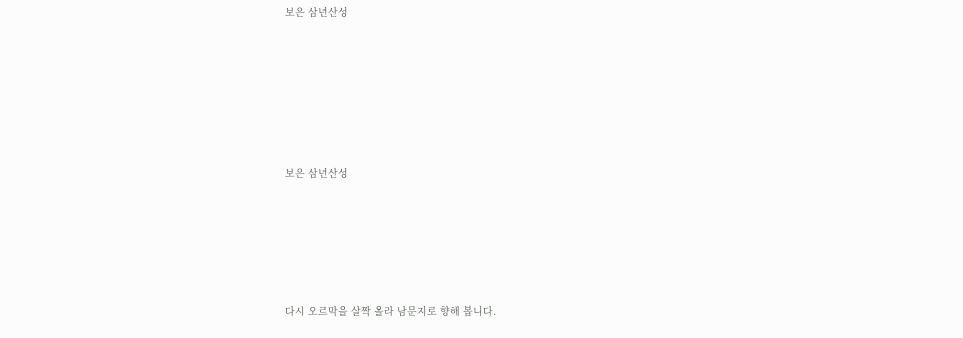보은 삼년산성






보은 삼년산성





다시 오르막을 살짝 올라 남문지로 향해 봅니다.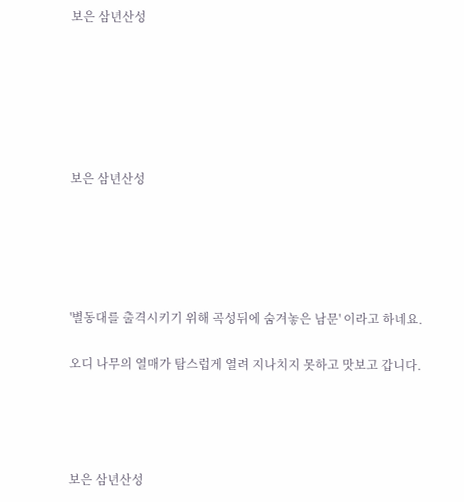보은 삼년산성






보은 삼년산성





'별동대를 출격시키기 위해 곡성뒤에 숨겨놓은 남문' 이라고 하네요.

오디 나무의 열매가 탐스럽게 열려 지나치지 못하고 맛보고 갑니다.




보은 삼년산성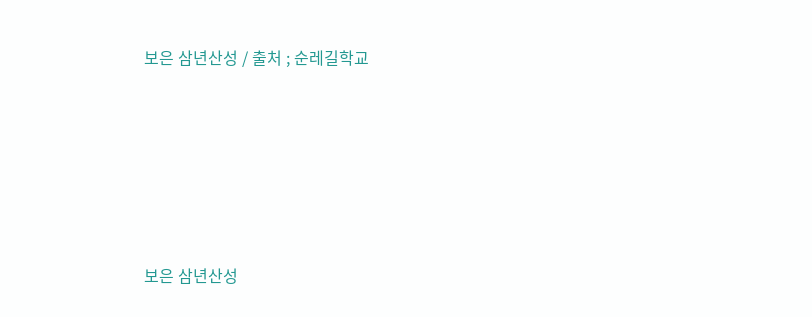보은 삼년산성 / 출처 ; 순레길학교






보은 삼년산성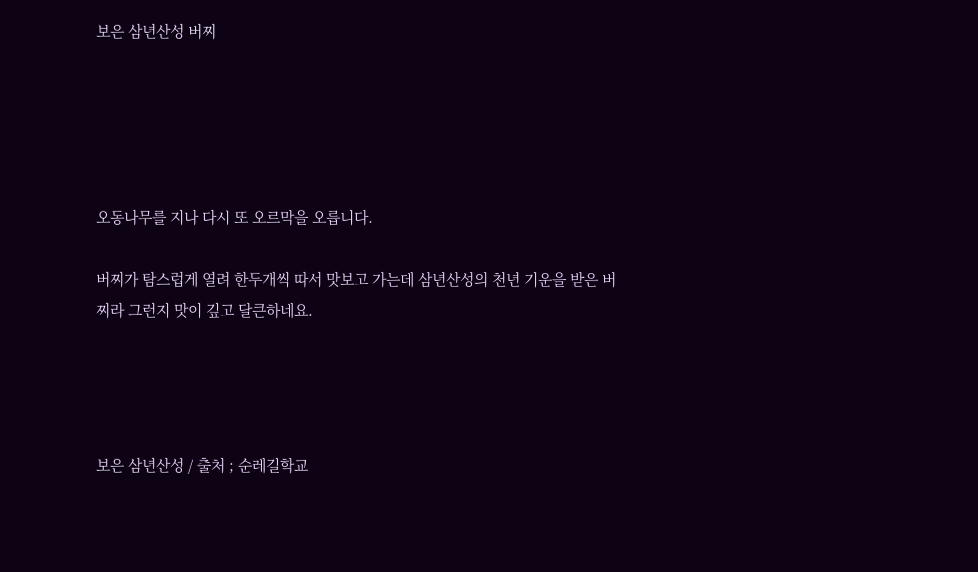보은 삼년산성 버찌





오동나무를 지나 다시 또 오르막을 오릅니다.

버찌가 탐스럽게 열려 한두개씩 따서 맛보고 가는데 삼년산성의 천년 기운을 받은 버찌라 그런지 맛이 깊고 달큰하네요.




보은 삼년산성 / 출처 ; 순레길학교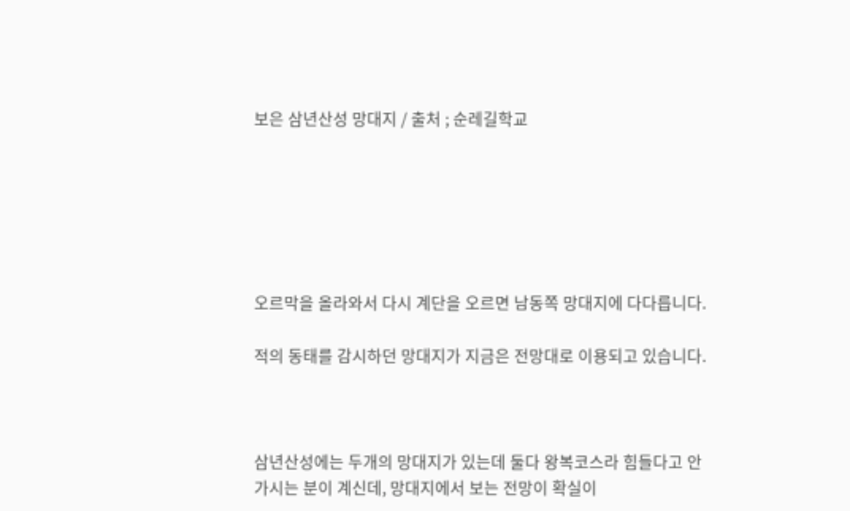보은 삼년산성 망대지 / 출처 ; 순레길학교






오르막을 올라와서 다시 계단을 오르면 남동쪽 망대지에 다다릅니다.

적의 동태를 감시하던 망대지가 지금은 전망대로 이용되고 있습니다.



삼년산성에는 두개의 망대지가 있는데 둘다 왕복코스라 힘들다고 안가시는 분이 계신데, 망대지에서 보는 전망이 확실이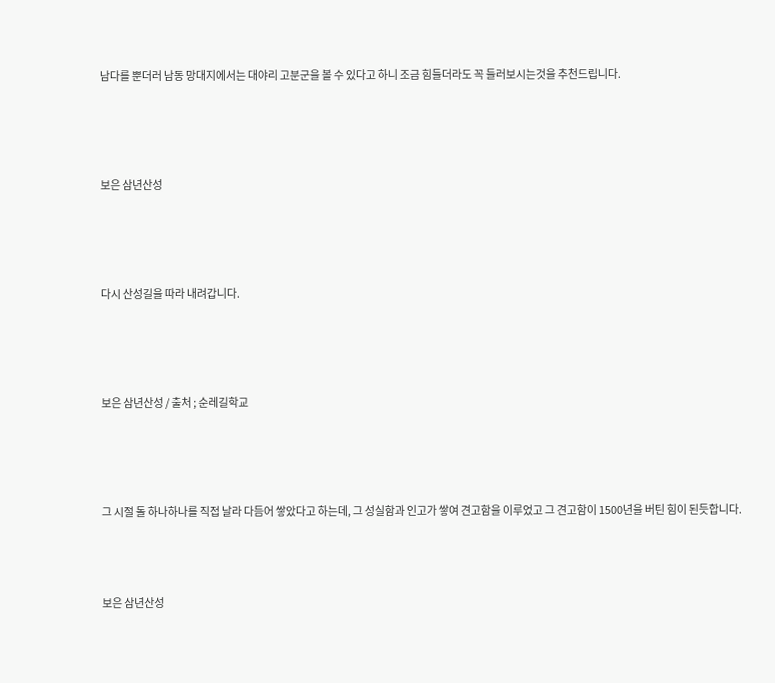남다를 뿐더러 남동 망대지에서는 대야리 고분군을 볼 수 있다고 하니 조금 힘들더라도 꼭 들러보시는것을 추천드립니다.





보은 삼년산성





다시 산성길을 따라 내려갑니다.





보은 삼년산성 / 출처 ; 순레길학교





그 시절 돌 하나하나를 직접 날라 다듬어 쌓았다고 하는데, 그 성실함과 인고가 쌓여 견고함을 이루었고 그 견고함이 1500년을 버틴 힘이 된듯합니다.




보은 삼년산성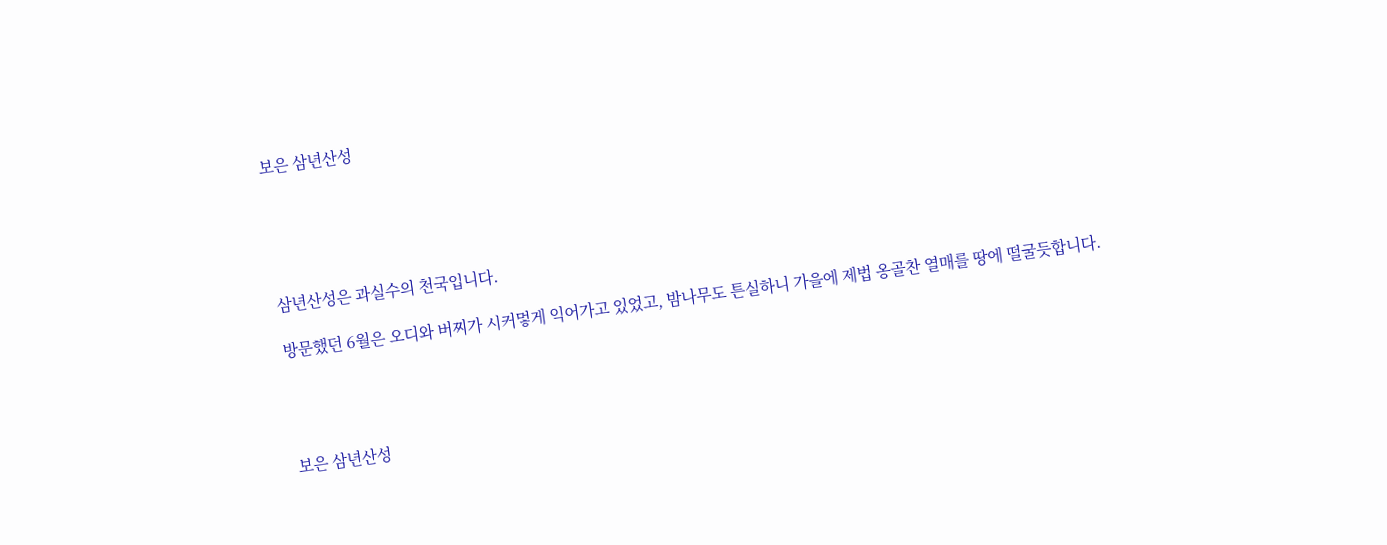보은 삼년산성





삼년산성은 과실수의 천국입니다.

방문했던 6월은 오디와 버찌가 시커멓게 익어가고 있었고, 밤나무도 튼실하니 가을에 제법 옹골찬 열매를 땅에 떨굴듯합니다.




보은 삼년산성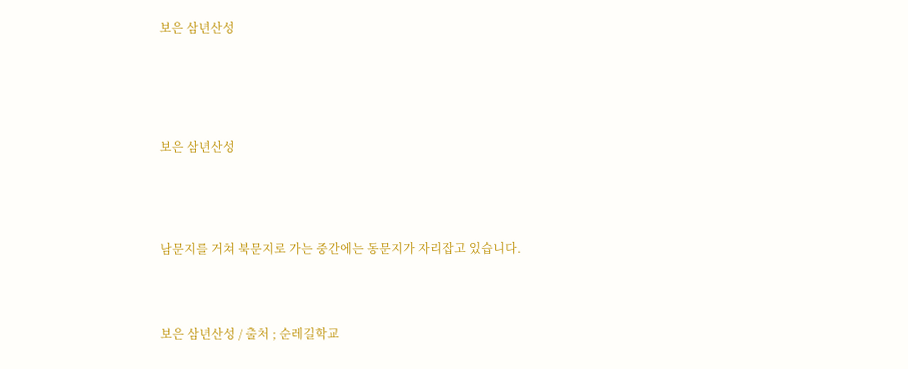보은 삼년산성






보은 삼년산성





남문지를 거쳐 북문지로 가는 중간에는 동문지가 자리잡고 있습니다.




보은 삼년산성 / 출처 ; 순레길학교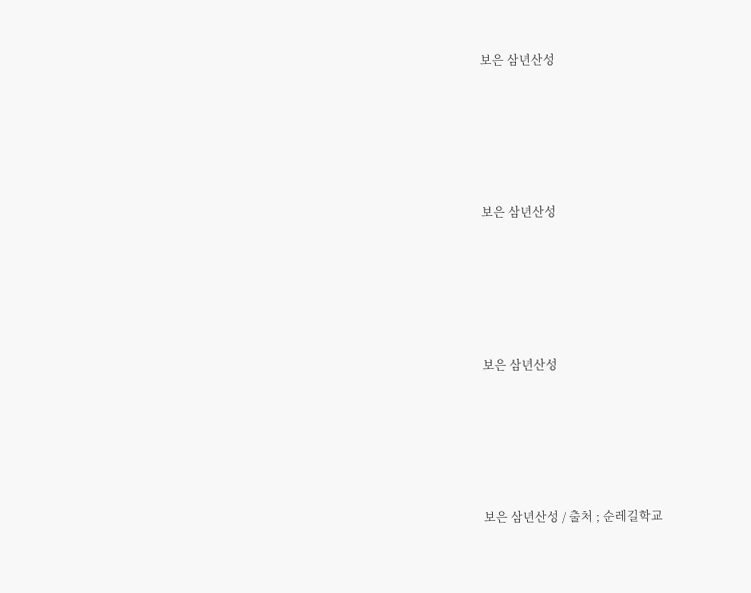보은 삼년산성






보은 삼년산성






보은 삼년산성






보은 삼년산성 / 출처 ; 순레길학교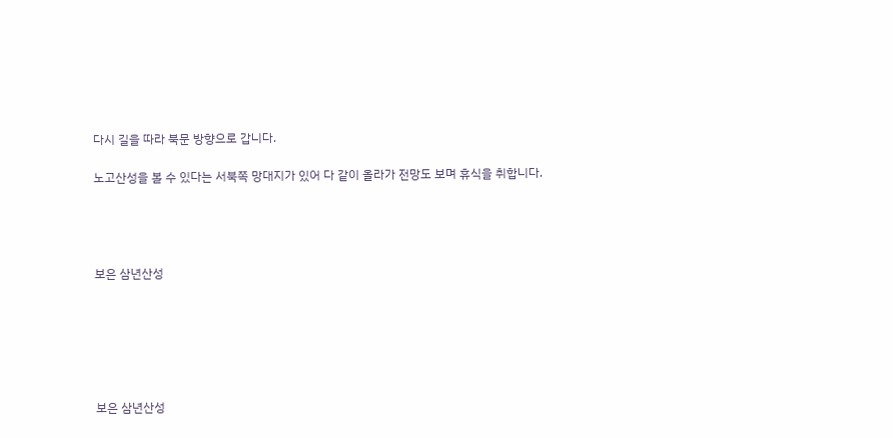다시 길을 따라 북문 방향으로 갑니다.

노고산성을 볼 수 있다는 서북쪽 망대지가 있어 다 같이 올라가 전망도 보며 휴식을 취합니다.




보은 삼년산성






보은 삼년산성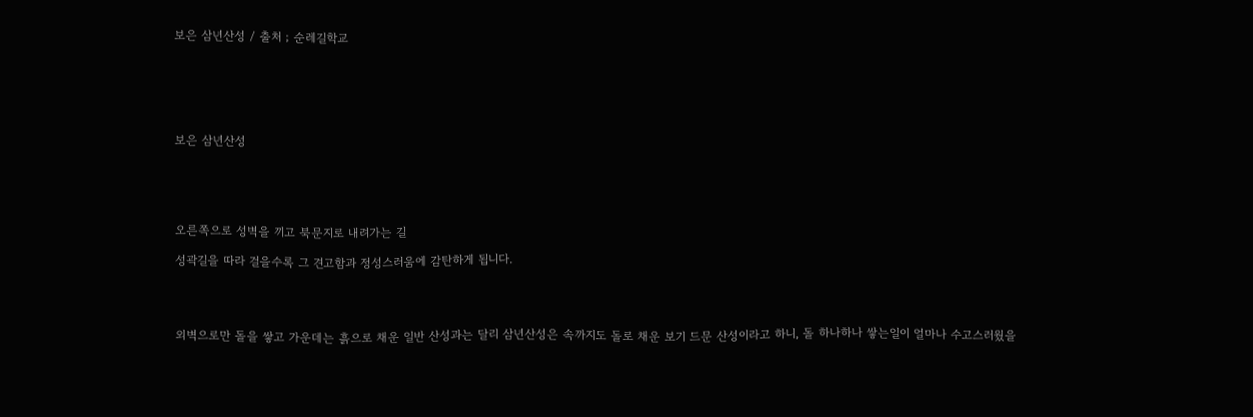보은 삼년산성 / 출처 ; 순레길학교






보은 삼년산성





오른쪽으로 성벽을 끼고 북문지로 내려가는 길

성곽길을 따라 걸을수록 그 견고함과 정성스러움에 감탄하게 됩니다.




외벽으로만 돌을 쌓고 가운데는 흙으로 채운 일반 산성과는 달리 삼년산성은 속까지도 돌로 채운 보기 드문 산성이라고 하니, 돌 하나하나 쌓는일이 얼마나 수고스러웠을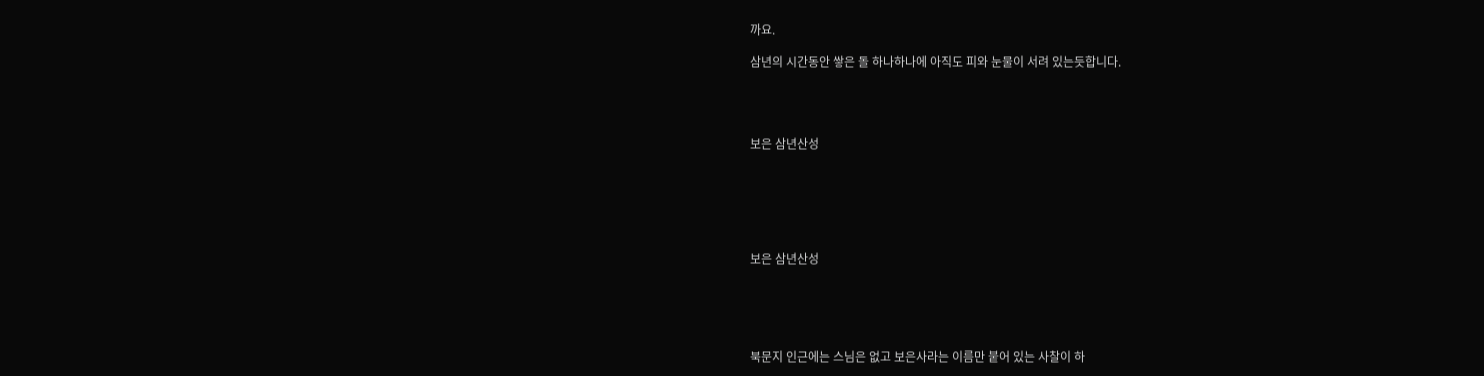까요.

삼년의 시간동안 쌓은 돌 하나하나에 아직도 피와 눈물이 서려 있는듯합니다.




보은 삼년산성






보은 삼년산성





북문지 인근에는 스님은 없고 보은사라는 이름만 붙어 있는 사찰이 하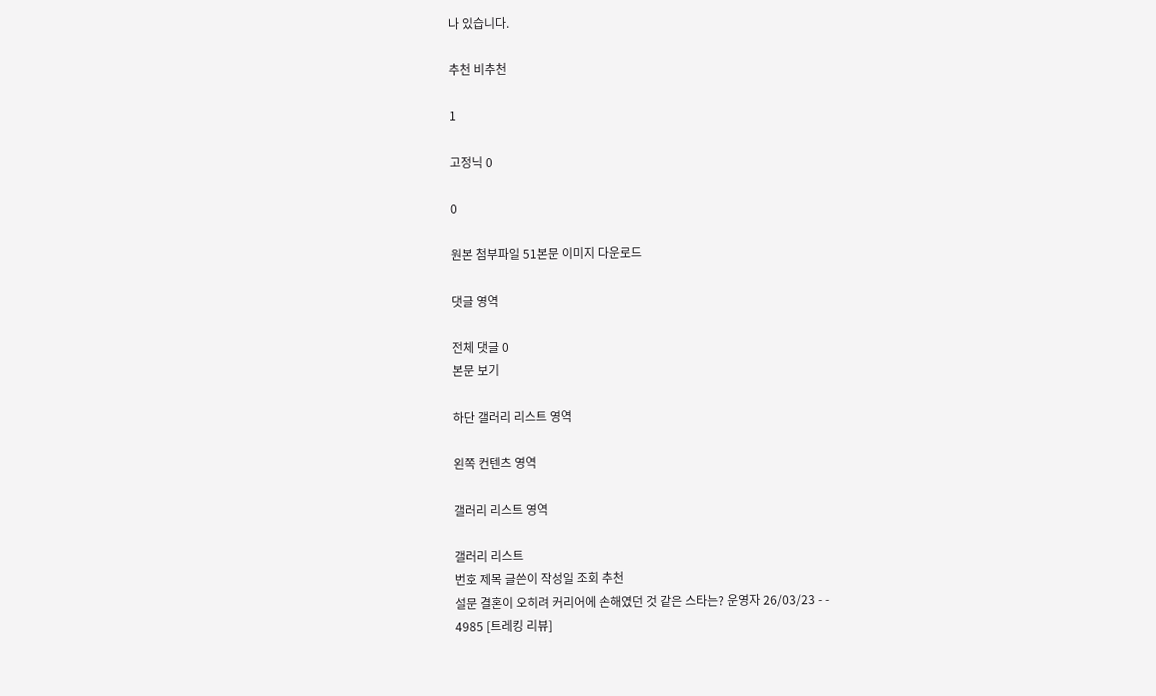나 있습니다.

추천 비추천

1

고정닉 0

0

원본 첨부파일 51본문 이미지 다운로드

댓글 영역

전체 댓글 0
본문 보기

하단 갤러리 리스트 영역

왼쪽 컨텐츠 영역

갤러리 리스트 영역

갤러리 리스트
번호 제목 글쓴이 작성일 조회 추천
설문 결혼이 오히려 커리어에 손해였던 것 같은 스타는? 운영자 26/03/23 - -
4985 [트레킹 리뷰]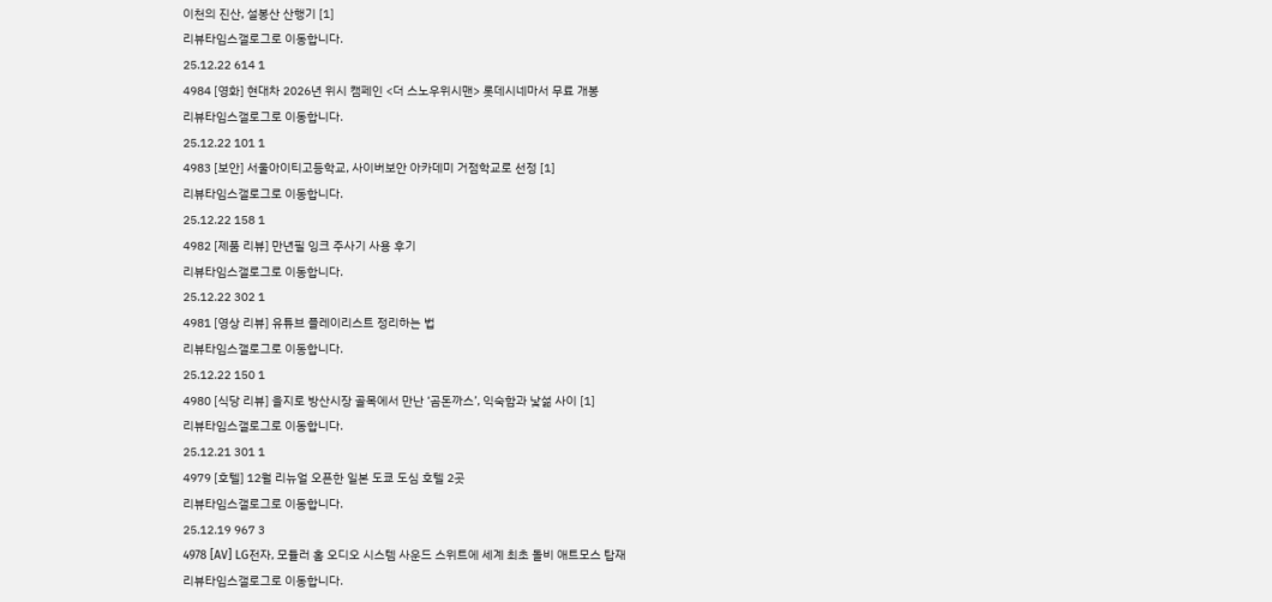이천의 진산, 설봉산 산행기 [1]
리뷰타임스갤로그로 이동합니다.
25.12.22 614 1
4984 [영화] 현대차 2026년 위시 캠페인 <더 스노우위시맨> 롯데시네마서 무료 개봉
리뷰타임스갤로그로 이동합니다.
25.12.22 101 1
4983 [보안] 서울아이티고등학교, 사이버보안 아카데미 거점학교로 선정 [1]
리뷰타임스갤로그로 이동합니다.
25.12.22 158 1
4982 [제품 리뷰] 만년필 잉크 주사기 사용 후기
리뷰타임스갤로그로 이동합니다.
25.12.22 302 1
4981 [영상 리뷰] 유튜브 플레이리스트 정리하는 법
리뷰타임스갤로그로 이동합니다.
25.12.22 150 1
4980 [식당 리뷰] 을지로 방산시장 골목에서 만난 ‘곰돈까스’, 익숙함과 낯섦 사이 [1]
리뷰타임스갤로그로 이동합니다.
25.12.21 301 1
4979 [호텔] 12월 리뉴얼 오픈한 일본 도쿄 도심 호텔 2곳
리뷰타임스갤로그로 이동합니다.
25.12.19 967 3
4978 [AV] LG전자, 모듈러 홈 오디오 시스템 사운드 스위트에 세계 최초 돌비 애트모스 탑재
리뷰타임스갤로그로 이동합니다.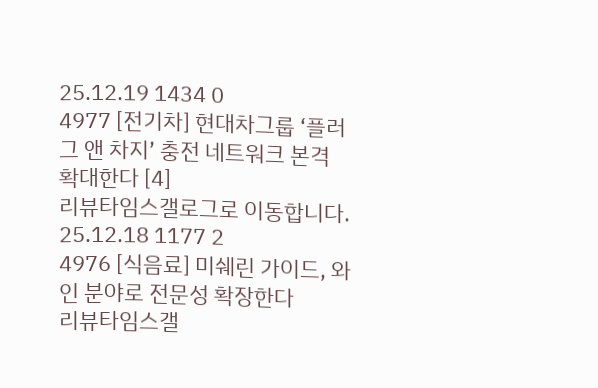25.12.19 1434 0
4977 [전기차] 현대차그룹 ‘플러그 앤 차지’ 충전 네트워크 본격 확대한다 [4]
리뷰타임스갤로그로 이동합니다.
25.12.18 1177 2
4976 [식음료] 미쉐린 가이드, 와인 분야로 전문성 확장한다
리뷰타임스갤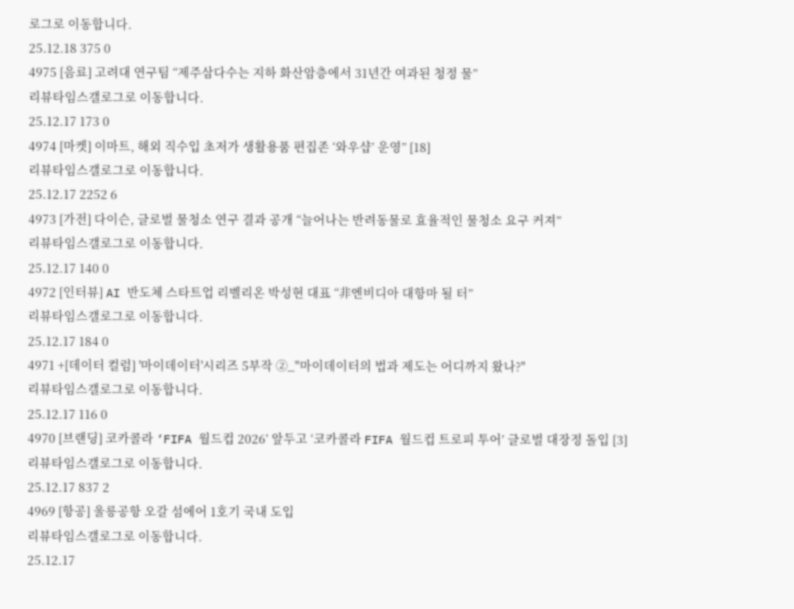로그로 이동합니다.
25.12.18 375 0
4975 [음료] 고려대 연구팀 “제주삼다수는 지하 화산암층에서 31년간 여과된 청정 물”
리뷰타임스갤로그로 이동합니다.
25.12.17 173 0
4974 [마켓] 이마트, 해외 직수입 초저가 생활용품 편집존 ‘와우샵’ 운영” [18]
리뷰타임스갤로그로 이동합니다.
25.12.17 2252 6
4973 [가전] 다이슨, 글로벌 물청소 연구 결과 공개 “늘어나는 반려동물로 효율적인 물청소 요구 커져”
리뷰타임스갤로그로 이동합니다.
25.12.17 140 0
4972 [인터뷰] AI 반도체 스타트업 리벨리온 박성현 대표 “非엔비디아 대항마 될 터”
리뷰타임스갤로그로 이동합니다.
25.12.17 184 0
4971 +[데이터 컬럼] '마이데이터'시리즈 5부작 ②_"마이데이터의 법과 제도는 어디까지 왔나?"
리뷰타임스갤로그로 이동합니다.
25.12.17 116 0
4970 [브랜딩] 코카콜라 ‘FIFA 월드컵 2026’ 앞두고 ‘코카콜라 FIFA 월드컵 트로피 투어’ 글로벌 대장정 돌입 [3]
리뷰타임스갤로그로 이동합니다.
25.12.17 837 2
4969 [항공] 울릉공항 오갈 섬에어 1호기 국내 도입
리뷰타임스갤로그로 이동합니다.
25.12.17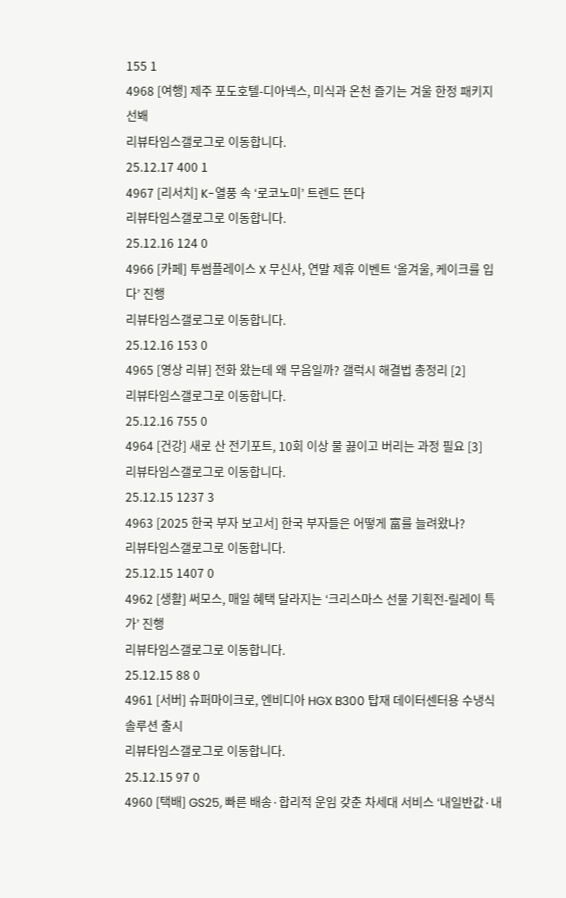155 1
4968 [여행] 제주 포도호텔-디아넥스, 미식과 온천 즐기는 겨울 한정 패키지 선봬
리뷰타임스갤로그로 이동합니다.
25.12.17 400 1
4967 [리서치] K-열풍 속 ‘로코노미’ 트렌드 뜬다
리뷰타임스갤로그로 이동합니다.
25.12.16 124 0
4966 [카페] 투썸플레이스 X 무신사, 연말 제휴 이벤트 ‘올겨울, 케이크를 입다’ 진행
리뷰타임스갤로그로 이동합니다.
25.12.16 153 0
4965 [영상 리뷰] 전화 왔는데 왜 무음일까? 갤럭시 해결법 총정리 [2]
리뷰타임스갤로그로 이동합니다.
25.12.16 755 0
4964 [건강] 새로 산 전기포트, 10회 이상 물 끓이고 버리는 과정 필요 [3]
리뷰타임스갤로그로 이동합니다.
25.12.15 1237 3
4963 [2025 한국 부자 보고서] 한국 부자들은 어떻게 富를 늘려왔나?
리뷰타임스갤로그로 이동합니다.
25.12.15 1407 0
4962 [생활] 써모스, 매일 혜택 달라지는 ‘크리스마스 선물 기획전-릴레이 특가’ 진행
리뷰타임스갤로그로 이동합니다.
25.12.15 88 0
4961 [서버] 슈퍼마이크로, 엔비디아 HGX B300 탑재 데이터센터용 수냉식 솔루션 출시
리뷰타임스갤로그로 이동합니다.
25.12.15 97 0
4960 [택배] GS25, 빠른 배송·합리적 운임 갖춘 차세대 서비스 ‘내일반값·내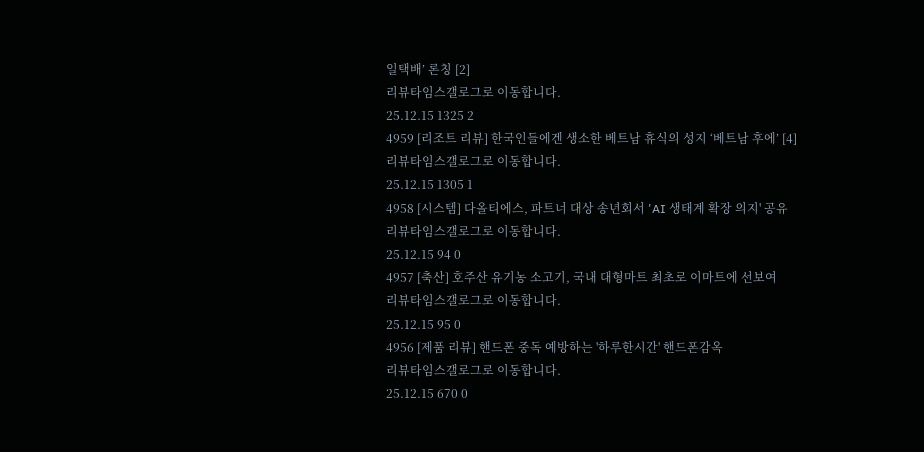일택배’ 론칭 [2]
리뷰타임스갤로그로 이동합니다.
25.12.15 1325 2
4959 [리조트 리뷰] 한국인들에겐 생소한 베트남 휴식의 성지 ‘베트남 후에’ [4]
리뷰타임스갤로그로 이동합니다.
25.12.15 1305 1
4958 [시스템] 다올티에스, 파트너 대상 송년회서 'AI 생태계 확장 의지' 공유
리뷰타임스갤로그로 이동합니다.
25.12.15 94 0
4957 [축산] 호주산 유기농 소고기, 국내 대형마트 최초로 이마트에 선보여
리뷰타임스갤로그로 이동합니다.
25.12.15 95 0
4956 [제품 리뷰] 핸드폰 중독 예방하는 '하루한시간' 핸드폰감옥
리뷰타임스갤로그로 이동합니다.
25.12.15 670 0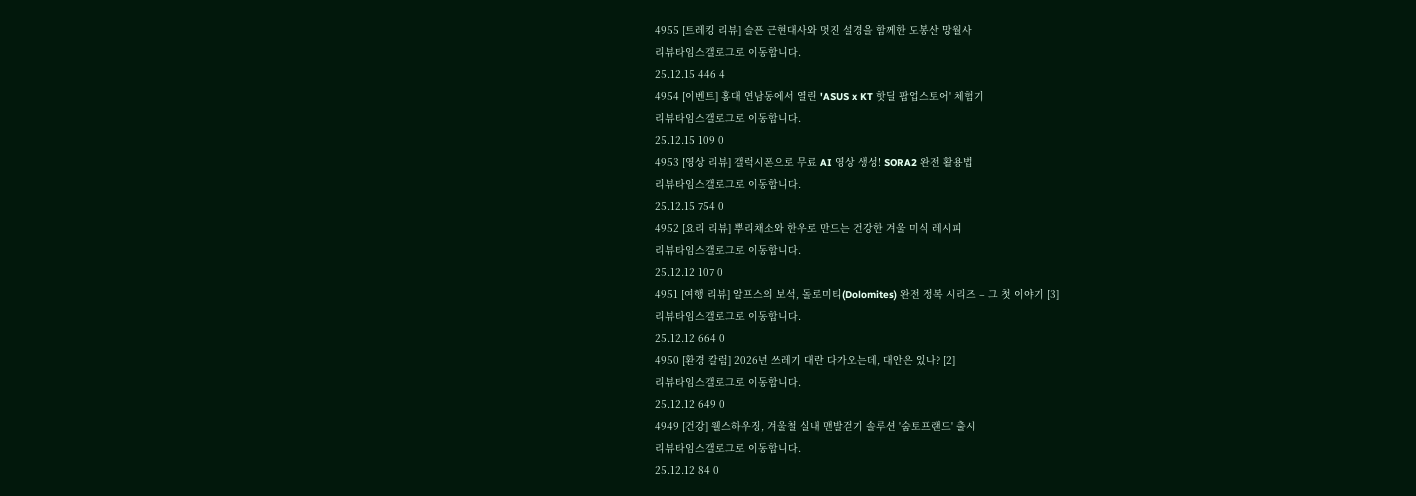4955 [트레킹 리뷰] 슬픈 근현대사와 멋진 설경을 함께한 도봉산 망월사
리뷰타임스갤로그로 이동합니다.
25.12.15 446 4
4954 [이벤트] 홍대 연남동에서 열린 'ASUS x KT 핫딜 팝업스토어' 체험기
리뷰타임스갤로그로 이동합니다.
25.12.15 109 0
4953 [영상 리뷰] 갤럭시폰으로 무료 AI 영상 생성! SORA2 완전 활용법
리뷰타임스갤로그로 이동합니다.
25.12.15 754 0
4952 [요리 리뷰] 뿌리채소와 한우로 만드는 건강한 겨울 미식 레시피
리뷰타임스갤로그로 이동합니다.
25.12.12 107 0
4951 [여행 리뷰] 알프스의 보석, 돌로미티(Dolomites) 완전 정복 시리즈 – 그 첫 이야기 [3]
리뷰타임스갤로그로 이동합니다.
25.12.12 664 0
4950 [환경 칼럼] 2026년 쓰레기 대란 다가오는데, 대안은 있나? [2]
리뷰타임스갤로그로 이동합니다.
25.12.12 649 0
4949 [건강] 웰스하우징, 겨울철 실내 맨발걷기 솔루션 '숨토프랜드' 출시
리뷰타임스갤로그로 이동합니다.
25.12.12 84 0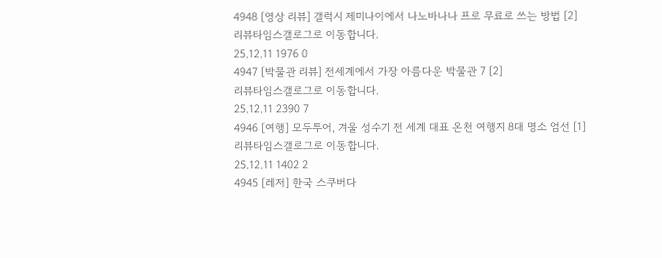4948 [영상 리뷰] 갤럭시 제미나이에서 나노바나나 프로 무료로 쓰는 방법 [2]
리뷰타임스갤로그로 이동합니다.
25.12.11 1976 0
4947 [박물관 리뷰] 전세계에서 가장 아름다운 박물관 7 [2]
리뷰타임스갤로그로 이동합니다.
25.12.11 2390 7
4946 [여행] 모두투어, 겨울 성수기 전 세계 대표 온천 여행지 8대 명소 엄선 [1]
리뷰타임스갤로그로 이동합니다.
25.12.11 1402 2
4945 [레저] 한국 스쿠버다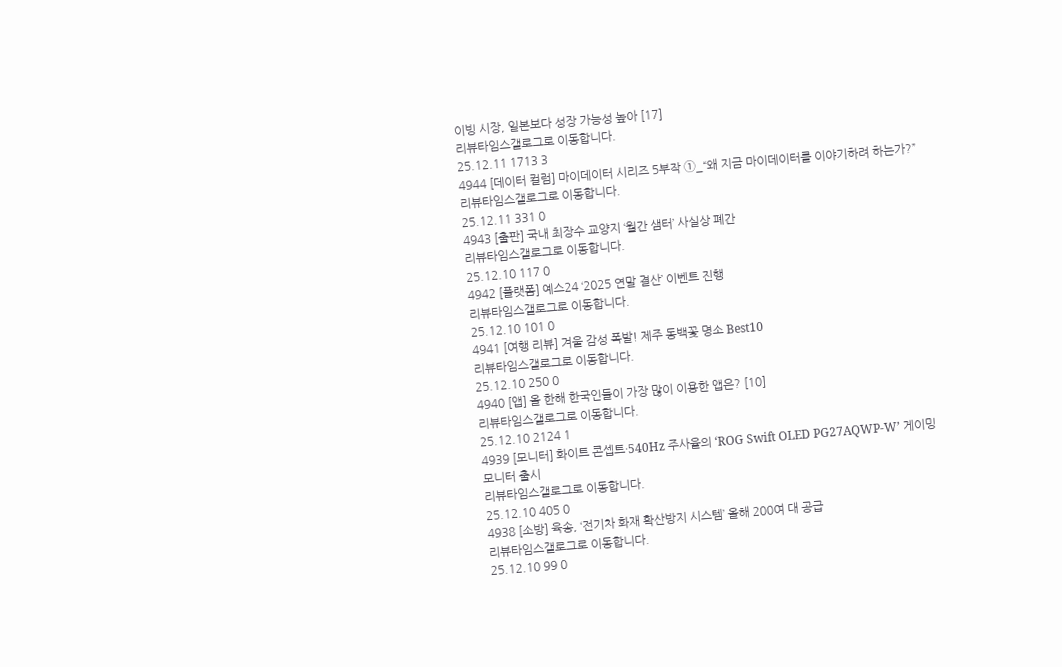이빙 시장, 일본보다 성장 가능성 높아 [17]
리뷰타임스갤로그로 이동합니다.
25.12.11 1713 3
4944 [데이터 컬럼] 마이데이터 시리즈 5부작 ①_“왜 지금 마이데이터를 이야기하려 하는가?”
리뷰타임스갤로그로 이동합니다.
25.12.11 331 0
4943 [출판] 국내 최장수 교양지 ‘월간 샘터’ 사실상 폐간
리뷰타임스갤로그로 이동합니다.
25.12.10 117 0
4942 [플랫폼] 예스24 ‘2025 연말 결산’ 이벤트 진행
리뷰타임스갤로그로 이동합니다.
25.12.10 101 0
4941 [여행 리뷰] 겨울 감성 폭발! 제주 동백꽃 명소 Best10
리뷰타임스갤로그로 이동합니다.
25.12.10 250 0
4940 [앱] 올 한해 한국인들이 가장 많이 이용한 앱은? [10]
리뷰타임스갤로그로 이동합니다.
25.12.10 2124 1
4939 [모니터] 화이트 콘셉트·540Hz 주사율의 ‘ROG Swift OLED PG27AQWP-W’ 게이밍 모니터 출시
리뷰타임스갤로그로 이동합니다.
25.12.10 405 0
4938 [소방] 육송, ‘전기차 화재 확산방지 시스템’ 올해 200여 대 공급
리뷰타임스갤로그로 이동합니다.
25.12.10 99 0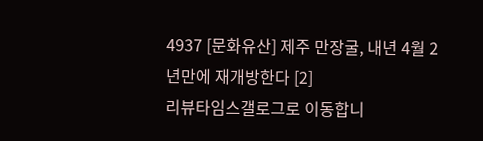4937 [문화유산] 제주 만장굴, 내년 4월 2년만에 재개방한다 [2]
리뷰타임스갤로그로 이동합니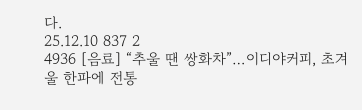다.
25.12.10 837 2
4936 [음료] “추울 땐 쌍화차”…이디야커피, 초겨울 한파에 전통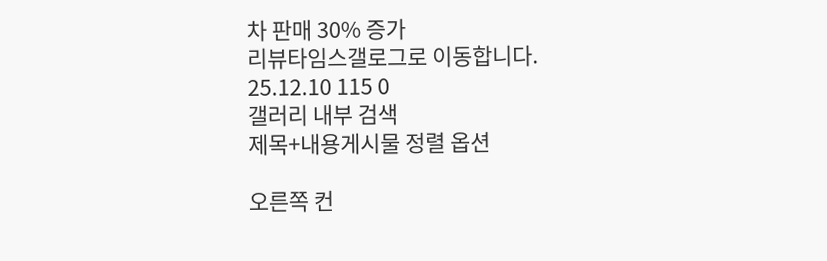차 판매 30% 증가
리뷰타임스갤로그로 이동합니다.
25.12.10 115 0
갤러리 내부 검색
제목+내용게시물 정렬 옵션

오른쪽 컨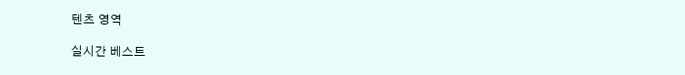텐츠 영역

실시간 베스트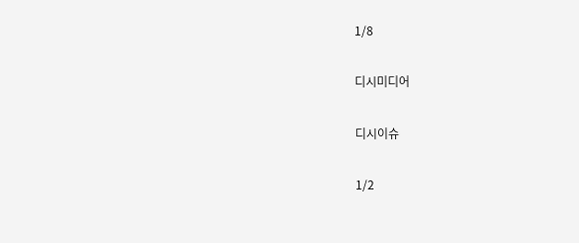1/8

디시미디어

디시이슈

1/2